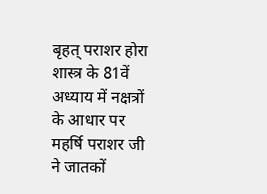बृहत् पराशर होरा शास्त्र के 81वें अध्याय में नक्षत्रों के आधार पर महर्षि पराशर जी ने जातकों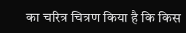का चरित्र चित्रण किया है कि किस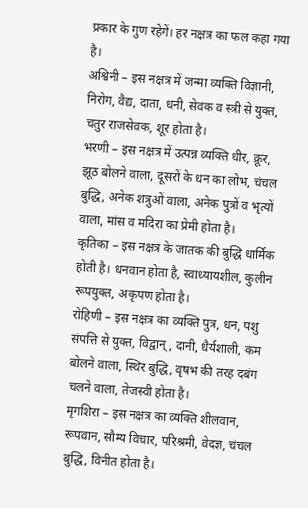प्रकार के गुण रहेगें। हर नक्षत्र का फल कहा गया है।
अश्विनी – इस नक्षत्र में जन्मा व्यक्ति विज्ञानी, निरोग, वैद्य, दाता, धनी, सेवक व स्त्री से युक्त, चतुर राजसेवक, शूर होता है।
भरणी – इस नक्षत्र में उत्पन्न व्यक्ति धीर, क्रूर, झूठ बोलने वाला, दूसरों के धन का लोभ, चंचल बुद्धि, अनेक शत्रुओं वाला, अनेक पुत्रों व भृत्यों वाला, मांस व मदिरा का प्रेमी होता है।
कृतिका – इस नक्षत्र के जातक की बुद्धि धार्मिक होती है। धनवान होता है, स्वाध्यायशील, कुलीन रूपयुक्त, अकृपण होता है।
रोहिणी – इस नक्षत्र का व्यक्ति पुत्र, धन, पशु संपत्ति से युक्त, विद्वान्, दानी, धैर्यशाली, कम बोलने वाला, स्थिर बुद्धि, वृषभ की तरह दबंग चलने वाला, तेजस्वी होता है।
मृगशिरा – इस नक्षत्र का व्यक्ति शीलवान, रूपवान, सौम्य विचार, परिश्रमी, वेदज्ञ, चंचल बुद्धि, विनीत होता है।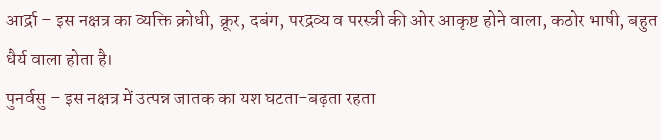आर्द्रा – इस नक्षत्र का व्यक्ति क्रोधी, क्रूर, दबंग, परद्रव्य व परस्त्री की ओर आकृष्ट होने वाला, कठोर भाषी, बहुत धैर्य वाला होता है।
पुनर्वसु – इस नक्षत्र में उत्पन्न जातक का यश घटता-बढ़ता रहता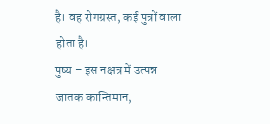है। वह रोगग्रस्त, कई पुत्रों वाला होता है।
पुष्य – इस नक्षत्र में उत्पन्न जातक कान्तिमान,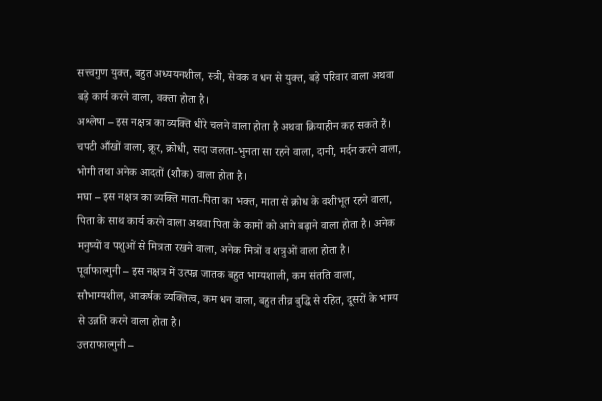सत्त्वगुण युक्त, बहुत अध्ययनशील, स्त्री, सेवक व धन से युक्त, बड़े परिवार वाला अथवा बड़े कार्य करने वाला, वक्ता होता है।
अश्लेषा – इस नक्षत्र का व्यक्ति धीरे चलने वाला होता है अथवा क्रियाहीन कह सकते हैं। चपटी आँखों वाला, क्रूर, क्रोधी, सदा जलता-भुनता सा रहने वाला, दानी, मर्दन करने वाला, भोगी तथा अनेक आदतों (शौक) वाला होता है।
मघा – इस नक्षत्र का व्यक्ति माता-पिता का भक्त, माता से क्रोध के वशीभूत रहने वाला, पिता के साथ कार्य करने वाला अथवा पिता के कामों को आगे बढ़ाने वाला होता है। अनेक मनुष्यों व पशुओं से मित्रता रखने वाला, अनेक मित्रों व शत्रुओं वाला होता है।
पूर्वाफाल्गुनी – इस नक्षत्र में उत्पन्न जातक बहुत भाग्यशाली, कम संतति वाला, सौभाग्यशील, आकर्षक व्यक्तित्व, कम धन वाला, बहुत तीव्र बुद्धि से रहित, दूसरों के भाग्य से उन्नति करने वाला होता है।
उत्तराफाल्गुनी –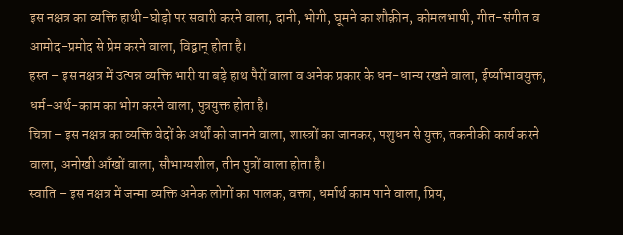इस नक्षत्र का व्यक्ति हाथी-घोड़ो पर सवारी करने वाला, दानी, भोगी, घूमने का शौक़ीन, कोमलभाषी, गीत-संगीत व आमोद-प्रमोद से प्रेम करने वाला, विद्वान् होता है।
हस्त – इस नक्षत्र में उत्पन्न व्यक्ति भारी या बड़े हाथ पैरों वाला व अनेक प्रकार के धन-धान्य रखने वाला, ईर्ष्याभावयुक्त, धर्म-अर्थ-काम का भोग करने वाला, पुत्रयुक्त होता है।
चित्रा – इस नक्षत्र का व्यक्ति वेदों के अर्थों को जानने वाला, शास्त्रों का जानकर, पशुधन से युक्त, तकनीकी कार्य करने वाला, अनोखी आँखों वाला, सौभाग्यशील, तीन पुत्रों वाला होता है।
स्वाति – इस नक्षत्र में जन्मा व्यक्ति अनेक लोगों का पालक, वक्ता, धर्मार्थ काम पाने वाला, प्रिय,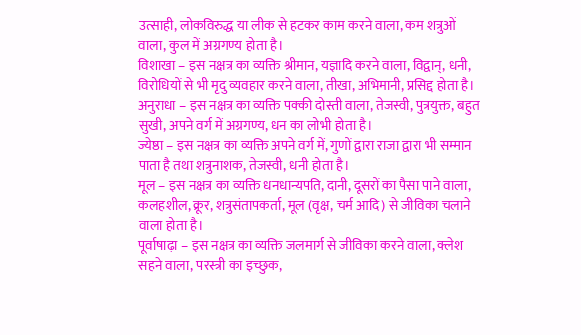उत्साही, लोकविरुद्ध या लीक से हटकर काम करने वाला, कम शत्रुओं वाला, कुल में अग्रगण्य होता है।
विशाखा – इस नक्षत्र का व्यक्ति श्रीमान, यज्ञादि करने वाला, विद्वान्, धनी, विरोधियों से भी मृदु व्यवहार करने वाला, तीखा, अभिमानी, प्रसिद्द होता है।
अनुराधा – इस नक्षत्र का व्यक्ति पक्की दोस्ती वाला, तेजस्वी, पुत्रयुक्त, बहुत सुखी, अपने वर्ग में अग्रगण्य, धन का लोभी होता है।
ज्येष्ठा – इस नक्षत्र का व्यक्ति अपने वर्ग में, गुणों द्वारा राजा द्वारा भी सम्मान पाता है तथा शत्रुनाशक, तेजस्वी, धनी होता है।
मूल – इस नक्षत्र का व्यक्ति धनधान्यपति, दानी, दूसरों का पैसा पाने वाला, कलहशील, क्रूर, शत्रुसंतापकर्ता, मूल (वृक्ष, चर्म आदि) से जीविका चलाने वाला होता है।
पूर्वाषाढ़ा – इस नक्षत्र का व्यक्ति जलमार्ग से जीविका करने वाला, क्लेश सहने वाला, परस्त्री का इच्छुक,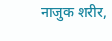नाजुक शरीर,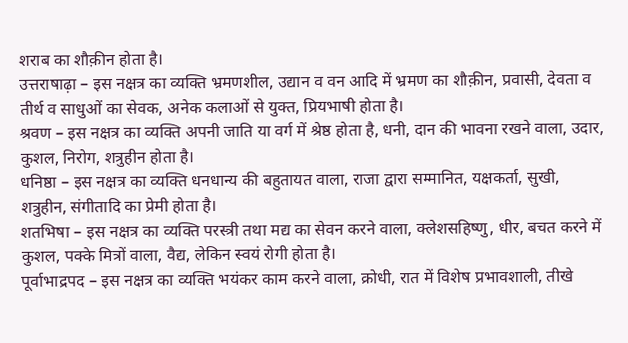शराब का शौक़ीन होता है।
उत्तराषाढ़ा – इस नक्षत्र का व्यक्ति भ्रमणशील, उद्यान व वन आदि में भ्रमण का शौक़ीन, प्रवासी, देवता व तीर्थ व साधुओं का सेवक, अनेक कलाओं से युक्त, प्रियभाषी होता है।
श्रवण – इस नक्षत्र का व्यक्ति अपनी जाति या वर्ग में श्रेष्ठ होता है, धनी, दान की भावना रखने वाला, उदार, कुशल, निरोग, शत्रुहीन होता है।
धनिष्ठा – इस नक्षत्र का व्यक्ति धनधान्य की बहुतायत वाला, राजा द्वारा सम्मानित, यक्षकर्ता, सुखी, शत्रुहीन, संगीतादि का प्रेमी होता है।
शतभिषा – इस नक्षत्र का व्यक्ति परस्त्री तथा मद्य का सेवन करने वाला, क्लेशसहिष्णु, धीर, बचत करने में कुशल, पक्के मित्रों वाला, वैद्य, लेकिन स्वयं रोगी होता है।
पूर्वाभाद्रपद – इस नक्षत्र का व्यक्ति भयंकर काम करने वाला, क्रोधी, रात में विशेष प्रभावशाली, तीखे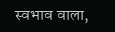स्वभाव वाला,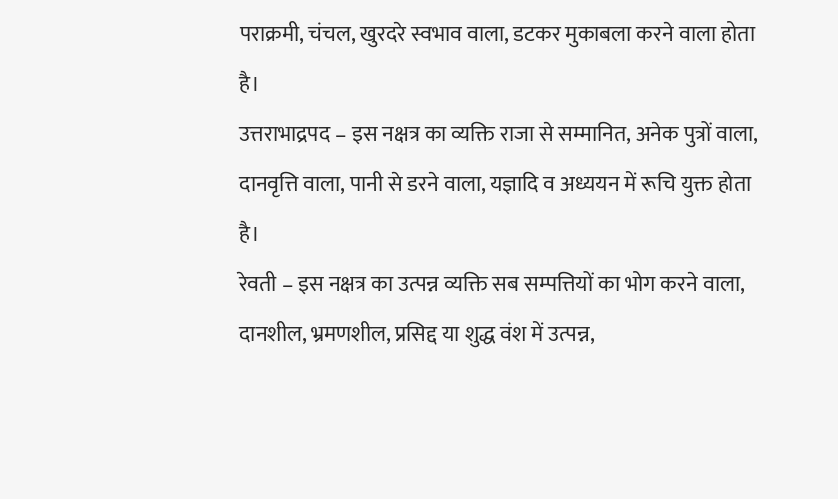पराक्रमी, चंचल, खुरदरे स्वभाव वाला, डटकर मुकाबला करने वाला होता है।
उत्तराभाद्रपद – इस नक्षत्र का व्यक्ति राजा से सम्मानित, अनेक पुत्रों वाला, दानवृत्ति वाला, पानी से डरने वाला, यज्ञादि व अध्ययन में रूचि युक्त होता है।
रेवती – इस नक्षत्र का उत्पन्न व्यक्ति सब सम्पत्तियों का भोग करने वाला, दानशील, भ्रमणशील, प्रसिद्द या शुद्ध वंश में उत्पन्न,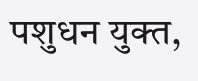पशुधन युक्त,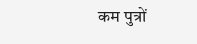कम पुत्रों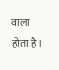वाला होता है।